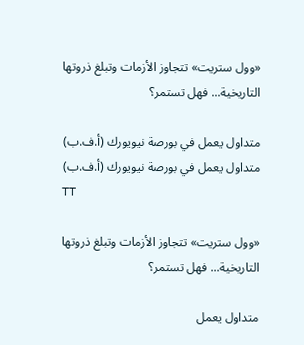«وول ستريت» تتجاوز الأزمات وتبلغ ذروتها التاريخية... فهل تستمر؟

متداول يعمل في بورصة نيويورك (أ.ف.ب)
متداول يعمل في بورصة نيويورك (أ.ف.ب)
TT

«وول ستريت» تتجاوز الأزمات وتبلغ ذروتها التاريخية... فهل تستمر؟

متداول يعمل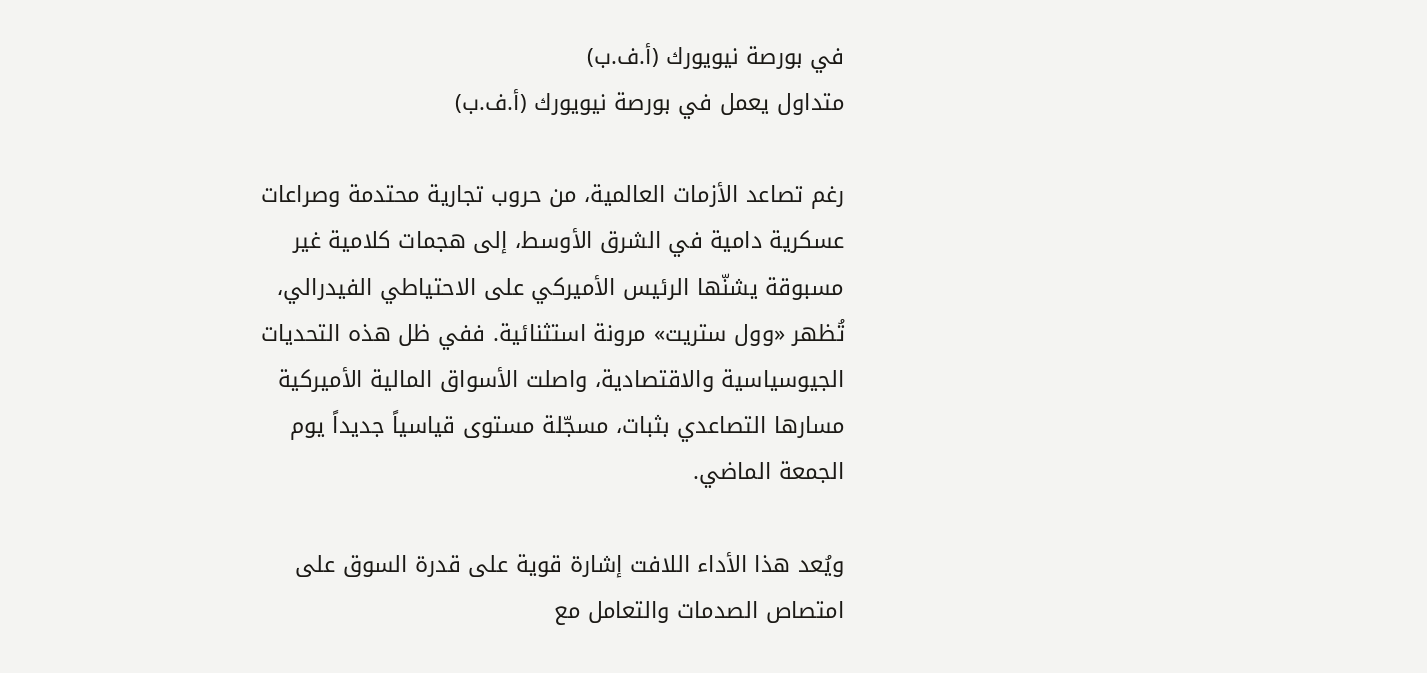في بورصة نيويورك (أ.ف.ب)
متداول يعمل في بورصة نيويورك (أ.ف.ب)

رغم تصاعد الأزمات العالمية، من حروب تجارية محتدمة وصراعات عسكرية دامية في الشرق الأوسط، إلى هجمات كلامية غير مسبوقة يشنّها الرئيس الأميركي على الاحتياطي الفيدرالي، تُظهر «وول ستريت» مرونة استثنائية. ففي ظل هذه التحديات الجيوسياسية والاقتصادية، واصلت الأسواق المالية الأميركية مسارها التصاعدي بثبات، مسجّلة مستوى قياسياً جديداً يوم الجمعة الماضي.

ويُعد هذا الأداء اللافت إشارة قوية على قدرة السوق على امتصاص الصدمات والتعامل مع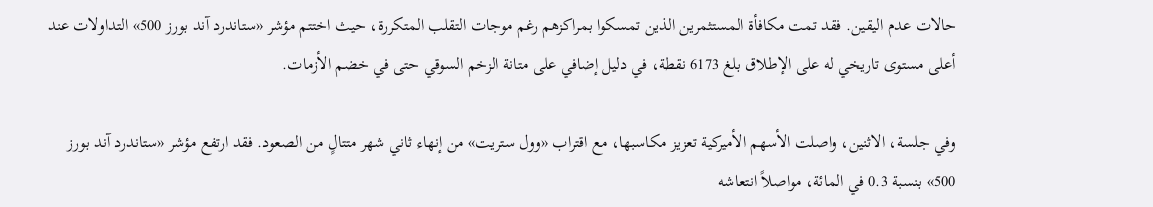حالات عدم اليقين. فقد تمت مكافأة المستثمرين الذين تمسكوا بمراكزهم رغم موجات التقلب المتكررة، حيث اختتم مؤشر «ستاندرد آند بورز 500» التداولات عند أعلى مستوى تاريخي له على الإطلاق بلغ 6173 نقطة، في دليل إضافي على متانة الزخم السوقي حتى في خضم الأزمات.

وفي جلسة، الاثنين، واصلت الأسهم الأميركية تعزيز مكاسبها، مع اقتراب «وول ستريت» من إنهاء ثاني شهر متتالٍ من الصعود. فقد ارتفع مؤشر «ستاندرد آند بورز 500» بنسبة 0.3 في المائة، مواصلاً انتعاشه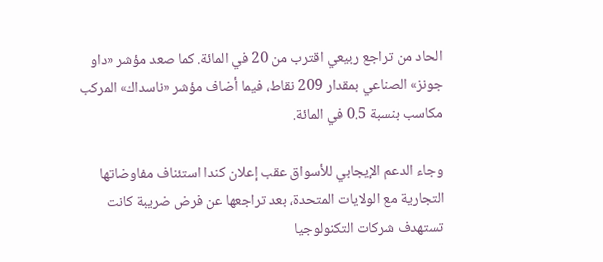الحاد من تراجع ربيعي اقترب من 20 في المائة. كما صعد مؤشر «داو جونز» الصناعي بمقدار 209 نقاط، فيما أضاف مؤشر «ناسداك» المركب مكاسب بنسبة 0.5 في المائة.

وجاء الدعم الإيجابي للأسواق عقب إعلان كندا استئناف مفاوضاتها التجارية مع الولايات المتحدة، بعد تراجعها عن فرض ضريبة كانت تستهدف شركات التكنولوجيا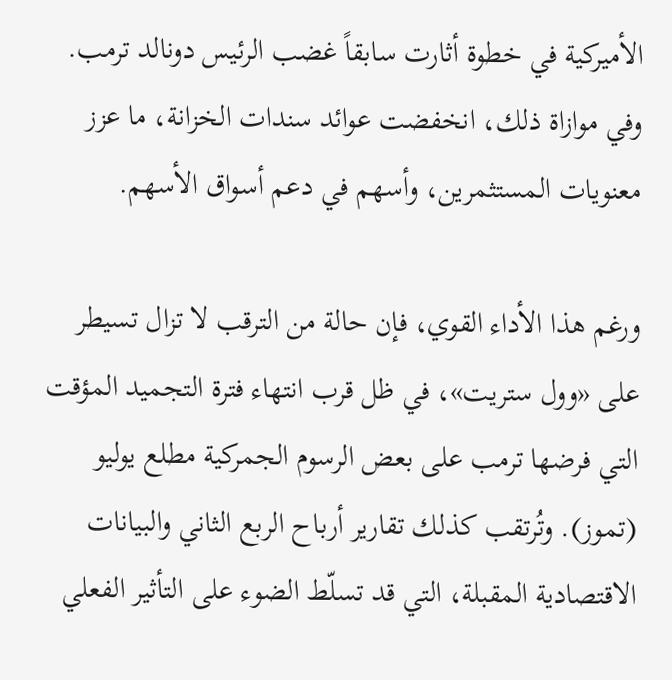الأميركية في خطوة أثارت سابقاً غضب الرئيس دونالد ترمب. وفي موازاة ذلك، انخفضت عوائد سندات الخزانة، ما عزز معنويات المستثمرين، وأسهم في دعم أسواق الأسهم.

ورغم هذا الأداء القوي، فإن حالة من الترقب لا تزال تسيطر على «وول ستريت»، في ظل قرب انتهاء فترة التجميد المؤقت التي فرضها ترمب على بعض الرسوم الجمركية مطلع يوليو (تموز). وتُرتقب كذلك تقارير أرباح الربع الثاني والبيانات الاقتصادية المقبلة، التي قد تسلّط الضوء على التأثير الفعلي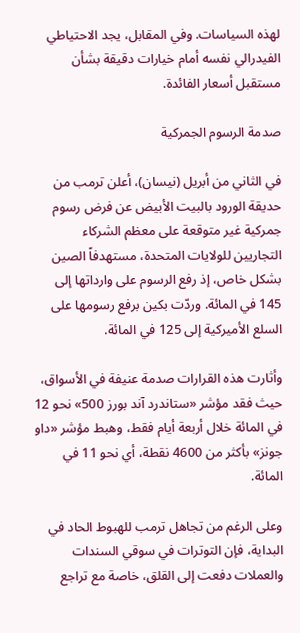لهذه السياسات. وفي المقابل، يجد الاحتياطي الفيدرالي نفسه أمام خيارات دقيقة بشأن مستقبل أسعار الفائدة.

صدمة الرسوم الجمركية

في الثاني من أبريل (نيسان)، أعلن ترمب من حديقة الورود بالبيت الأبيض عن فرض رسوم جمركية غير متوقعة على معظم الشركاء التجاريين للولايات المتحدة، مستهدفاً الصين بشكل خاص، إذ رفع الرسوم على وارداتها إلى 145 في المائة. وردّت بكين برفع رسومها على السلع الأميركية إلى 125 في المائة.

وأثارت هذه القرارات صدمة عنيفة في الأسواق، حيث فقد مؤشر «ستاندرد آند بورز 500» نحو 12 في المائة خلال أربعة أيام فقط، وهبط مؤشر «داو جونز» بأكثر من 4600 نقطة، أي نحو 11 في المائة.

وعلى الرغم من تجاهل ترمب للهبوط الحاد في البداية، فإن التوترات في سوقي السندات والعملات دفعت إلى القلق، خاصة مع تراجع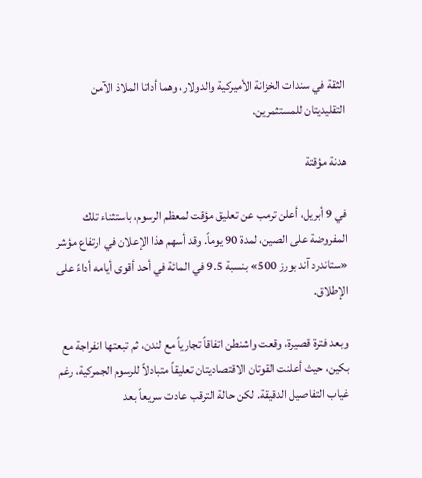الثقة في سندات الخزانة الأميركية والدولار، وهما أداتا الملاذ الآمن التقليديتان للمستثمرين.

هدنة مؤقتة

في 9 أبريل، أعلن ترمب عن تعليق مؤقت لمعظم الرسوم، باستثناء تلك المفروضة على الصين، لمدة 90 يوماً. وقد أسهم هذا الإعلان في ارتفاع مؤشر «ستاندرد آند بورز 500» بنسبة 9.5 في المائة في أحد أقوى أيامه أداءً على الإطلاق.

وبعد فترة قصيرة، وقعت واشنطن اتفاقاً تجارياً مع لندن، ثم تبعتها انفراجة مع بكين، حيث أعلنت القوتان الاقتصاديتان تعليقاً متبادلاً للرسوم الجمركية، رغم غياب التفاصيل الدقيقة. لكن حالة الترقب عادت سريعاً بعد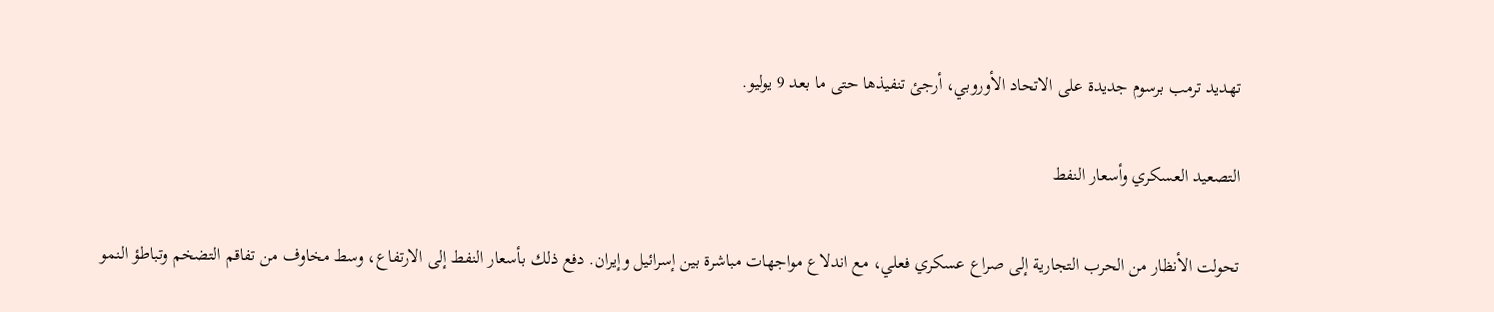تهديد ترمب برسوم جديدة على الاتحاد الأوروبي، أرجئ تنفيذها حتى ما بعد 9 يوليو.

التصعيد العسكري وأسعار النفط

تحولت الأنظار من الحرب التجارية إلى صراع عسكري فعلي، مع اندلاع مواجهات مباشرة بين إسرائيل وإيران. دفع ذلك بأسعار النفط إلى الارتفاع، وسط مخاوف من تفاقم التضخم وتباطؤ النمو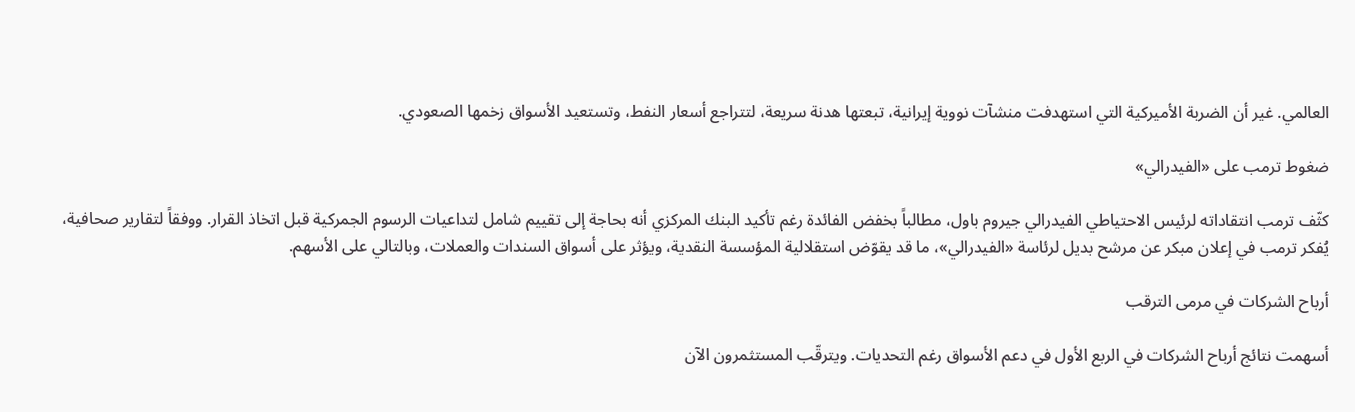العالمي. غير أن الضربة الأميركية التي استهدفت منشآت نووية إيرانية، تبعتها هدنة سريعة، لتتراجع أسعار النفط، وتستعيد الأسواق زخمها الصعودي.

ضغوط ترمب على «الفيدرالي»

كثّف ترمب انتقاداته لرئيس الاحتياطي الفيدرالي جيروم باول، مطالباً بخفض الفائدة رغم تأكيد البنك المركزي أنه بحاجة إلى تقييم شامل لتداعيات الرسوم الجمركية قبل اتخاذ القرار. ووفقاً لتقارير صحافية، يُفكر ترمب في إعلان مبكر عن مرشح بديل لرئاسة «الفيدرالي»، ما قد يقوّض استقلالية المؤسسة النقدية، ويؤثر على أسواق السندات والعملات، وبالتالي على الأسهم.

أرباح الشركات في مرمى الترقب

أسهمت نتائج أرباح الشركات في الربع الأول في دعم الأسواق رغم التحديات. ويترقّب المستثمرون الآن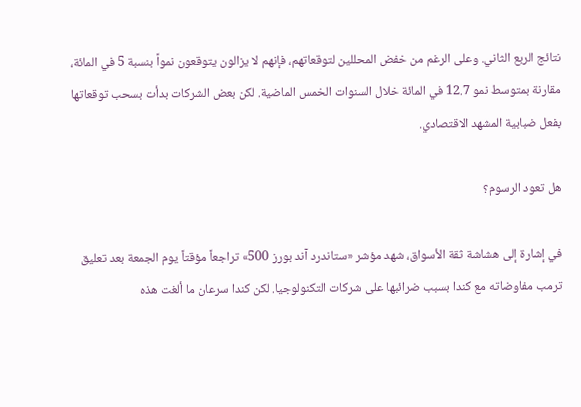نتائج الربع الثاني. وعلى الرغم من خفض المحللين لتوقعاتهم، فإنهم لا يزالون يتوقعون نمواً بنسبة 5 في المائة، مقارنة بمتوسط نمو 12.7 في المائة خلال السنوات الخمس الماضية. لكن بعض الشركات بدأت بسحب توقعاتها بفعل ضبابية المشهد الاقتصادي.

هل تعود الرسوم؟

في إشارة إلى هشاشة ثقة الأسواق، شهد مؤشر «ستاندرد آند بورز 500» تراجعاً مؤقتاً يوم الجمعة بعد تعليق ترمب مفاوضاته مع كندا بسبب ضرائبها على شركات التكنولوجيا. لكن كندا سرعان ما ألغت هذه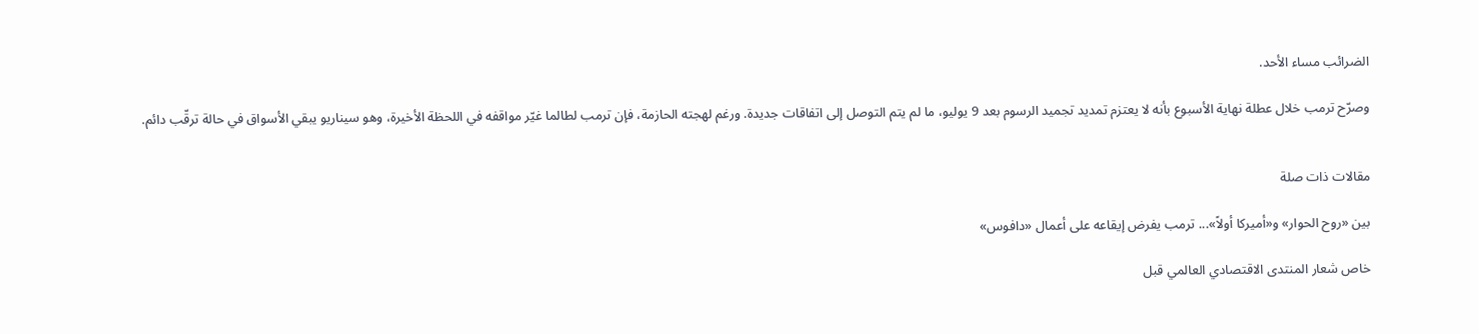الضرائب مساء الأحد.

وصرّح ترمب خلال عطلة نهاية الأسبوع بأنه لا يعتزم تمديد تجميد الرسوم بعد 9 يوليو، ما لم يتم التوصل إلى اتفاقات جديدة. ورغم لهجته الحازمة، فإن ترمب لطالما غيّر مواقفه في اللحظة الأخيرة، وهو سيناريو يبقي الأسواق في حالة ترقّب دائم.


مقالات ذات صلة

بين «روح الحوار» و«أميركا أولاً»... ترمب يفرض إيقاعه على أعمال «دافوس»

خاص شعار المنتدى الاقتصادي العالمي قبل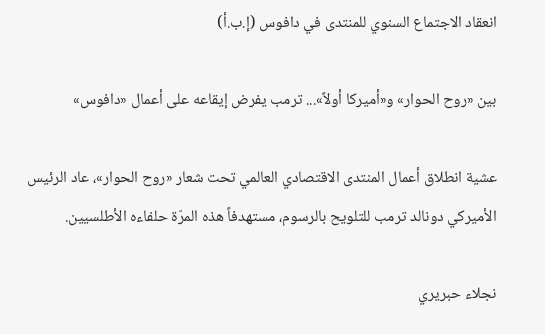انعقاد الاجتماع السنوي للمنتدى في دافوس (إ.ب.أ)

بين «روح الحوار» و«أميركا أولاً»... ترمب يفرض إيقاعه على أعمال «دافوس»

عشية انطلاق أعمال المنتدى الاقتصادي العالمي تحت شعار «روح الحوار»، عاد الرئيس الأميركي دونالد ترمب للتلويح بالرسوم، مستهدفاً هذه المرّة حلفاءه الأطلسيين.

نجلاء حبريري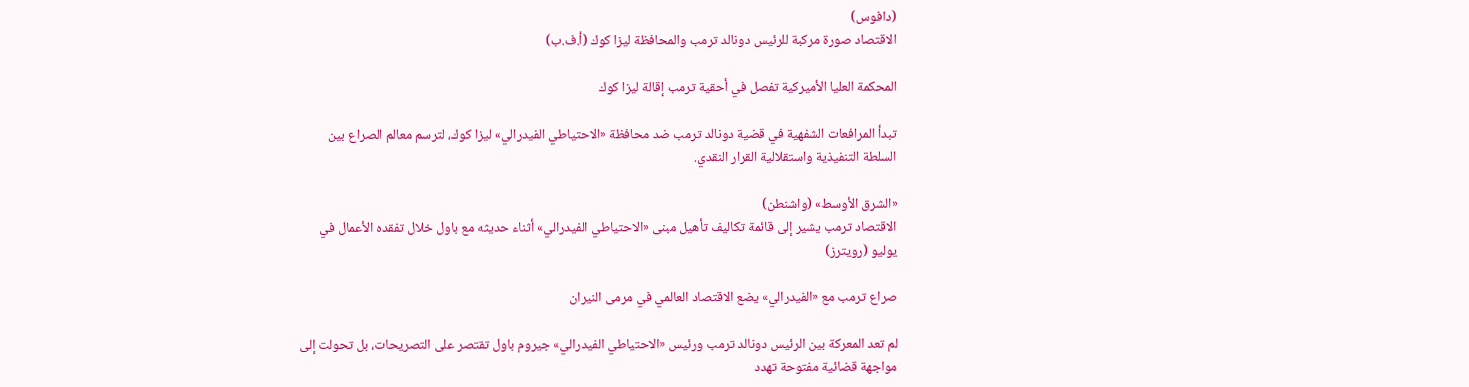(دافوس)
الاقتصاد صورة مركبة للرئيس دونالد ترمب والمحافظة ليزا كوك (أ.ف.ب)

المحكمة العليا الأميركية تفصل في أحقية ترمب إقالة ليزا كوك

تبدأ المرافعات الشفهية في قضية دونالد ترمب ضد محافظة «الاحتياطي الفيدرالي» ليزا كوك، لترسم معالم الصراع بين السلطة التنفيذية واستقلالية القرار النقدي.

«الشرق الأوسط» (واشنطن)
الاقتصاد ترمب يشير إلى قائمة تكاليف تأهيل مبنى «الاحتياطي الفيدرالي» أثناء حديثه مع باول خلال تفقده الأعمال في يوليو (رويترز)

صراع ترمب مع «الفيدرالي» يضع الاقتصاد العالمي في مرمى النيران

لم تعد المعركة بين الرئيس دونالد ترمب ورئيس «الاحتياطي الفيدرالي» جيروم باول تقتصر على التصريحات، بل تحولت إلى مواجهة قضائية مفتوحة تهدد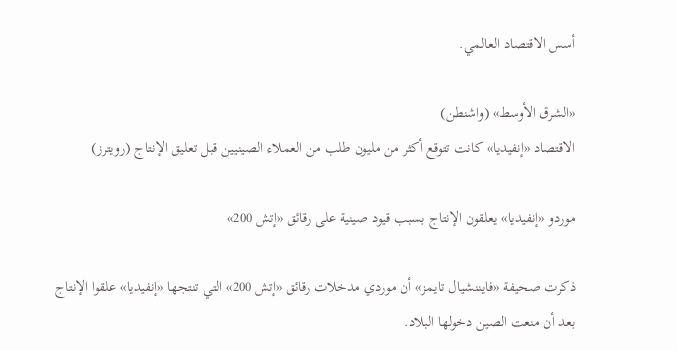أسس الاقتصاد العالمي.

«الشرق الأوسط» (واشنطن)
الاقتصاد «إنفيديا» كانت تتوقع أكثر ‌من مليون طلب من العملاء الصينيين قبل تعليق الإنتاج (رويترز)

موردو «إنفيديا» يعلقون الإنتاج بسبب قيود صينية على رقائق «إتش 200»

ذكرت صحيفة «فايننشيال تايمز» أن موردي مدخلات رقائق «إتش 200» التي تنتجها «إنفيديا» علقوا الإنتاج بعد أن منعت الصين دخولها البلاد.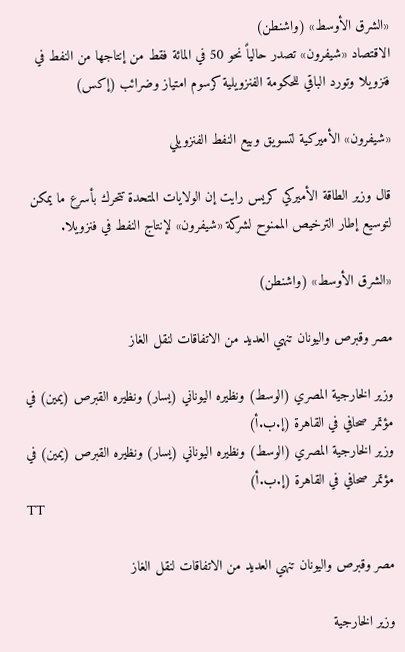«الشرق الأوسط» (واشنطن)
الاقتصاد «شيفرون» تصدر حالياً نحو 50 في المائة فقط من إنتاجها من النفط في فنزويلا وتورد الباقي للحكومة الفنزويلية كرسوم امتياز وضرائب (إكس)

«شيفرون» الأميركية لتسويق وبيع النفط الفنزويلي

قال وزير الطاقة الأميركي كريس رايت إن الولايات المتحدة تتحرك بأسرع ما يمكن لتوسيع إطار الترخيص الممنوح لشركة «شيفرون» لإنتاج النفط في فنزويلا.

«الشرق الأوسط» (واشنطن)

مصر وقبرص واليونان تنهي العديد من الاتفاقات لنقل الغاز

وزير الخارجية المصري (الوسط) ونظيره اليوناني (يسار) ونظيره القبرص (يمين) في مؤتمر صحافي في القاهرة (إ.ب.أ)
وزير الخارجية المصري (الوسط) ونظيره اليوناني (يسار) ونظيره القبرص (يمين) في مؤتمر صحافي في القاهرة (إ.ب.أ)
TT

مصر وقبرص واليونان تنهي العديد من الاتفاقات لنقل الغاز

وزير الخارجية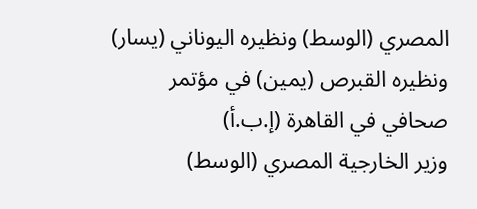المصري (الوسط) ونظيره اليوناني (يسار) ونظيره القبرص (يمين) في مؤتمر صحافي في القاهرة (إ.ب.أ)
وزير الخارجية المصري (الوسط)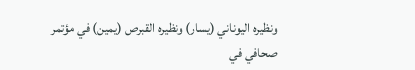ونظيره اليوناني (يسار) ونظيره القبرص (يمين) في مؤتمر صحافي في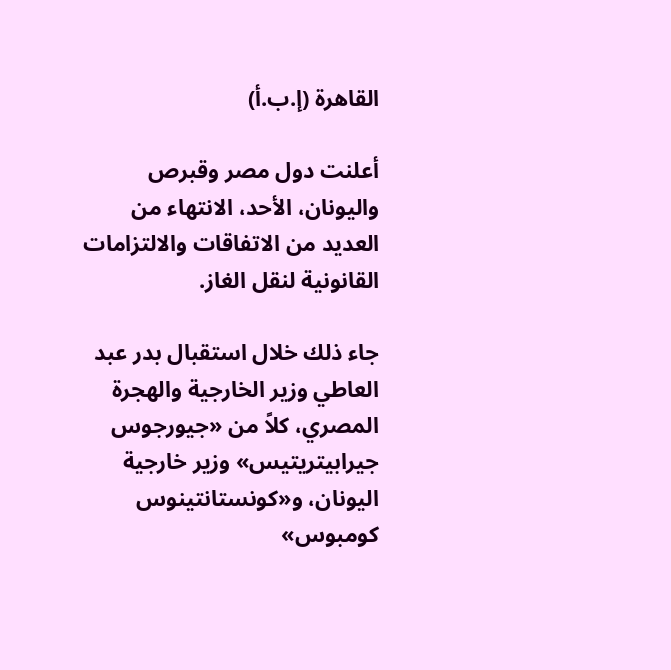القاهرة (إ.ب.أ)

أعلنت دول مصر وقبرص واليونان، الأحد، الانتهاء من العديد من الاتفاقات والالتزامات القانونية لنقل الغاز.

جاء ذلك خلال استقبال بدر عبد العاطي وزير الخارجية والهجرة المصري، كلاً من «جيورجوس جيرابيتريتيس» وزير خارجية اليونان، و«كونستانتينوس كومبوس»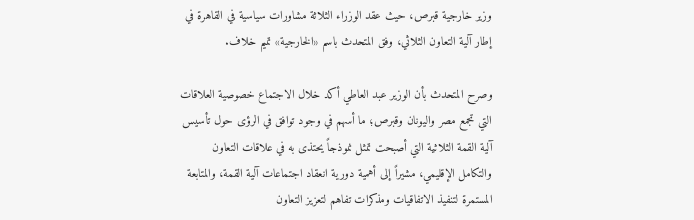وزير خارجية قبرص، حيث عقد الوزراء الثلاثة مشاورات سياسية في القاهرة في إطار آلية التعاون الثلاثي، وفق المتحدث باسم «الخارجية» تميم خلاف.

وصرح المتحدث بأن الوزير عبد العاطي أكد خلال الاجتماع خصوصية العلاقات التي تجمع مصر واليونان وقبرص؛ ما أسهم في وجود توافق في الرؤى حول تأسيس آلية القمة الثلاثية التي أصبحت تمثل نموذجاً يحتذى به في علاقات التعاون والتكامل الإقليمي، مشيراً إلى أهمية دورية انعقاد اجتماعات آلية القمة، والمتابعة المستمرة لتنفيذ الاتفاقيات ومذكرات تفاهم لتعزيز التعاون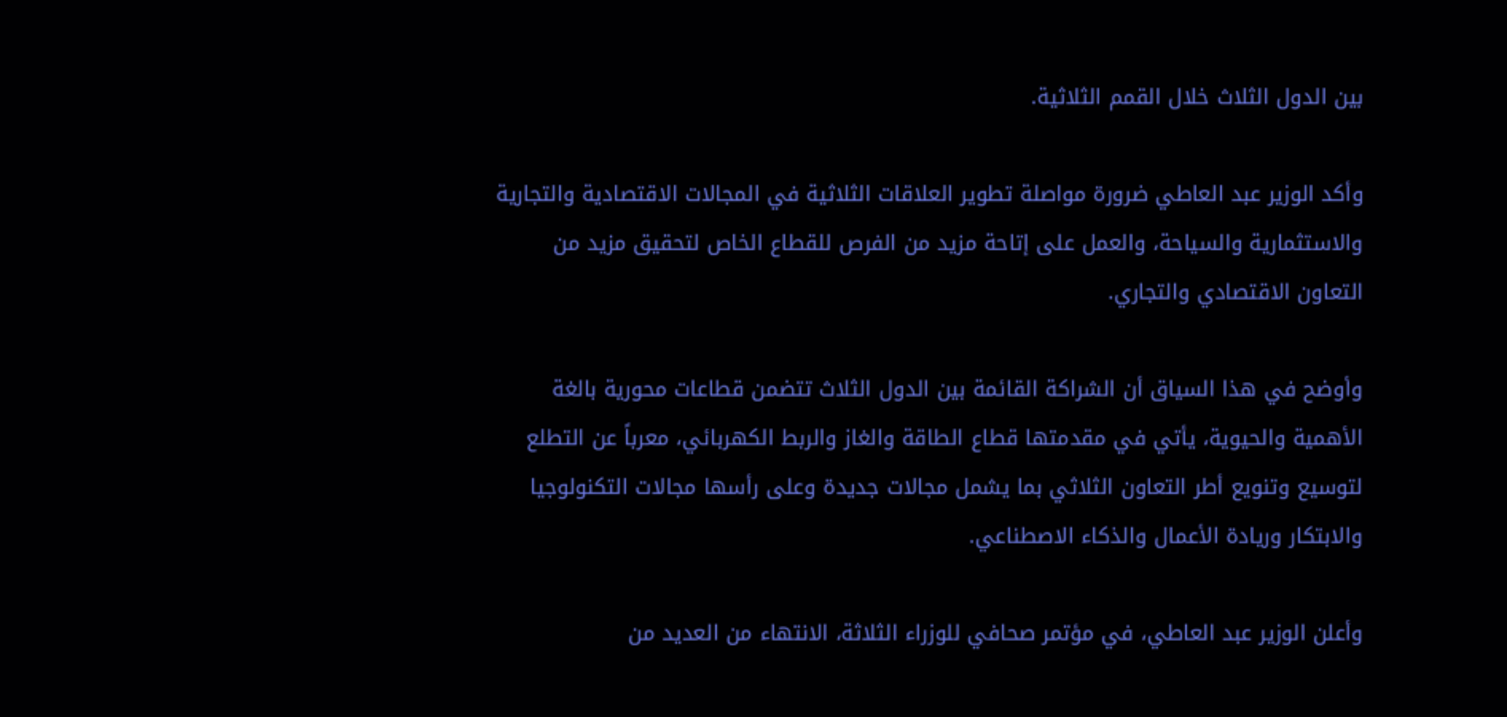بين الدول الثلاث خلال القمم الثلاثية.

وأكد الوزير عبد العاطي ضرورة مواصلة تطوير العلاقات الثلاثية في المجالات الاقتصادية والتجارية والاستثمارية والسياحة، والعمل على إتاحة مزيد من الفرص للقطاع الخاص لتحقيق مزيد من التعاون الاقتصادي والتجاري.

وأوضح في هذا السياق أن الشراكة القائمة بين الدول الثلاث تتضمن قطاعات محورية بالغة الأهمية والحيوية، يأتي في مقدمتها قطاع الطاقة والغاز والربط الكهربائي، معرباً عن التطلع لتوسيع وتنويع أطر التعاون الثلاثي بما يشمل مجالات جديدة وعلى رأسها مجالات التكنولوجيا والابتكار وريادة الأعمال والذكاء الاصطناعي.

وأعلن الوزير عبد العاطي، في مؤتمر صحافي للوزراء الثلاثة، الانتهاء من العديد من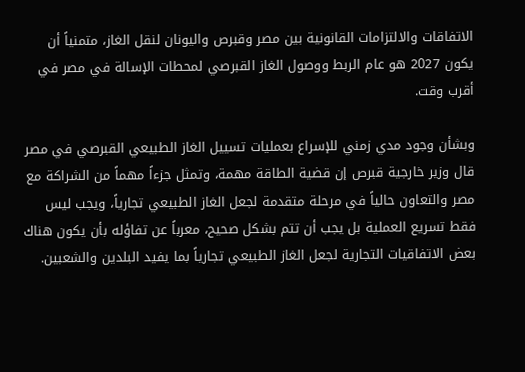الاتفاقات والالتزامات القانونية بين مصر وقبرص واليونان لنقل الغاز، متمنياً أن يكون 2027 هو عام الربط ووصول الغاز القبرصي لمحطات الإسالة في مصر في أقرب وقت.

وبشأن وجود مدي زمني للإسراع بعمليات تسييل الغاز الطبيعي القبرصي في مصر قال وزير خارجية قبرص إن قضية الطاقة مهمة، وتمثل جزءاً مهماً من الشراكة مع مصر والتعاون حالياً في مرحلة متقدمة لجعل الغاز الطبيعي تجارياً، ويجب ليس فقط تسريع العملية بل يجب أن تتم بشكل صحيح، معرباً عن تفاؤله بأن يكون هناك بعض الاتفاقيات التجارية لجعل الغاز الطبيعي تجارياً بما يفيد البلدين والشعبين.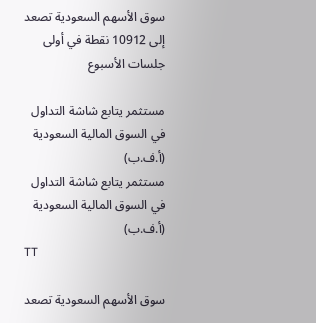سوق الأسهم السعودية تصعد إلى 10912 نقطة في أولى جلسات الأسبوع

مستثمر يتابع شاشة التداول في السوق المالية السعودية (أ.ف.ب)
مستثمر يتابع شاشة التداول في السوق المالية السعودية (أ.ف.ب)
TT

سوق الأسهم السعودية تصعد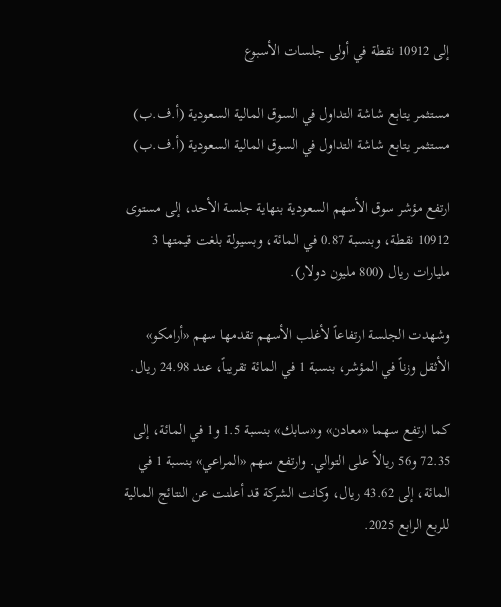إلى 10912 نقطة في أولى جلسات الأسبوع

مستثمر يتابع شاشة التداول في السوق المالية السعودية (أ.ف.ب)
مستثمر يتابع شاشة التداول في السوق المالية السعودية (أ.ف.ب)

ارتفع مؤشر سوق الأسهم السعودية بنهاية جلسة الأحد، إلى مستوى 10912 نقطة، وبنسبة 0.87 في المائة، وبسيولة بلغت قيمتها 3 مليارات ريال (800 مليون دولار).

وشهدت الجلسة ارتفاعاً لأغلب الأسهم تقدمها سهم «أرامكو» الأثقل وزناً في المؤشر، بنسبة 1 في المائة تقريباً، عند 24.98 ريال.

كما ارتفع سهما «معادن» و«سابك» بنسبة 1.5 و1 في المائة، إلى 72.35 و56 ريالاً على التوالي. وارتفع سهم «المراعي» بنسبة 1 في المائة، إلى 43.62 ريال، وكانت الشركة قد أعلنت عن النتائج المالية للربع الرابع 2025.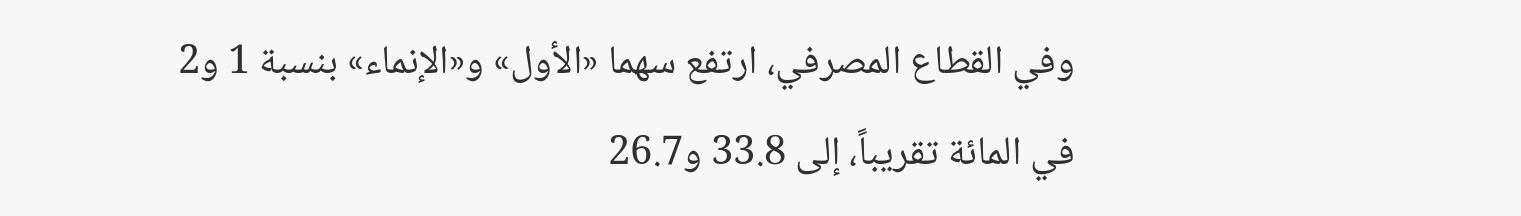وفي القطاع المصرفي، ارتفع سهما «الأول» و«الإنماء» بنسبة 1 و2 في المائة تقريباً، إلى 33.8 و26.7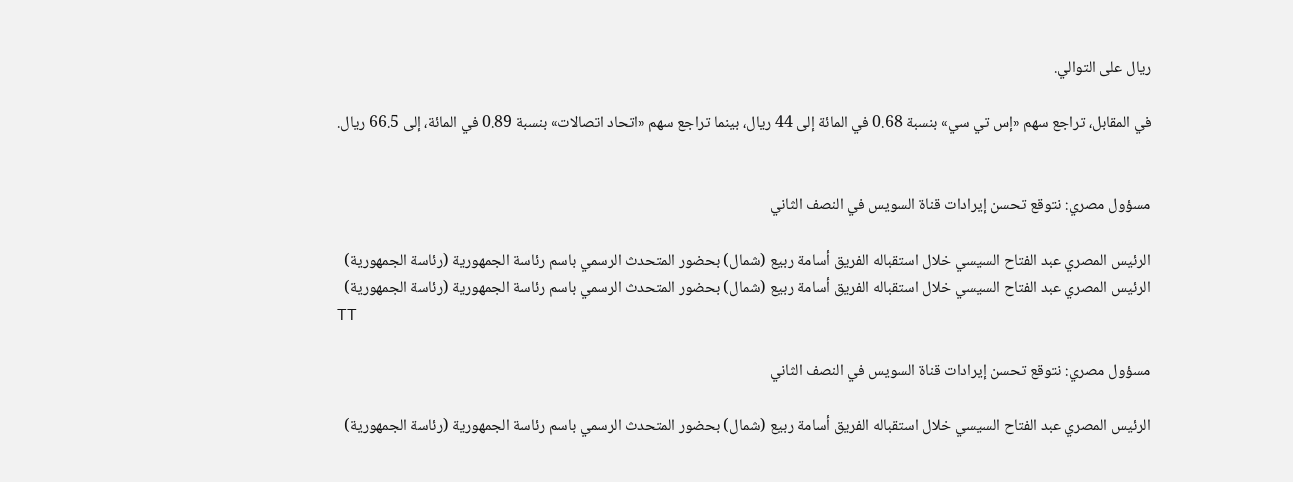ريال على التوالي.

في المقابل، تراجع سهم «إس تي سي» بنسبة 0.68 في المائة إلى 44 ريال، بينما تراجع سهم «اتحاد اتصالات» بنسبة 0.89 في المائة، إلى 66.5 ريال.


مسؤول مصري: نتوقع تحسن إيرادات قناة السويس في النصف الثاني

الرئيس المصري عبد الفتاح السيسي خلال استقباله الفريق أسامة ربيع (شمال) بحضور المتحدث الرسمي باسم رئاسة الجمهورية (رئاسة الجمهورية)
الرئيس المصري عبد الفتاح السيسي خلال استقباله الفريق أسامة ربيع (شمال) بحضور المتحدث الرسمي باسم رئاسة الجمهورية (رئاسة الجمهورية)
TT

مسؤول مصري: نتوقع تحسن إيرادات قناة السويس في النصف الثاني

الرئيس المصري عبد الفتاح السيسي خلال استقباله الفريق أسامة ربيع (شمال) بحضور المتحدث الرسمي باسم رئاسة الجمهورية (رئاسة الجمهورية)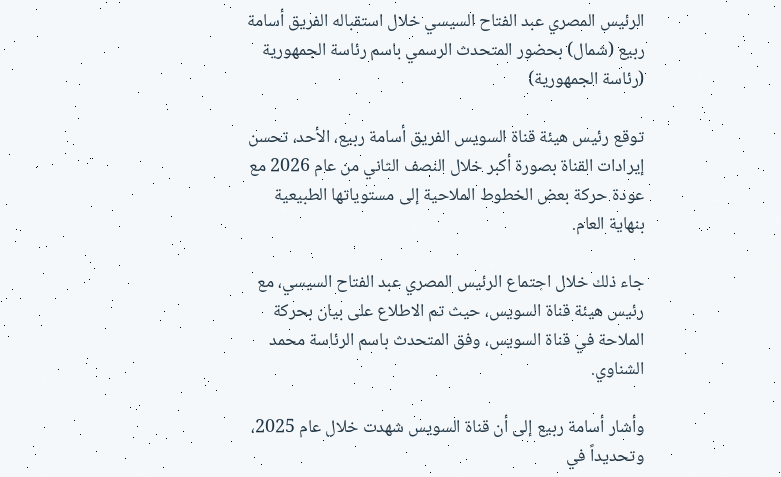الرئيس المصري عبد الفتاح السيسي خلال استقباله الفريق أسامة ربيع (شمال) بحضور المتحدث الرسمي باسم رئاسة الجمهورية (رئاسة الجمهورية)

توقع رئيس هيئة قناة السويس الفريق أسامة ربيع، الأحد، تحسن إيرادات القناة بصورة أكبر خلال النصف الثاني من عام 2026 مع عودة حركة بعض الخطوط الملاحية إلى مستوياتها الطبيعية بنهاية العام.

جاء ذلك خلال اجتماع الرئيس المصري عبد الفتاح السيسي، مع رئيس هيئة قناة السويس، حيث تم الاطلاع على بيان بحركة الملاحة في قناة السويس، وفق المتحدث باسم الرئاسة محمد الشناوي.

وأشار أسامة ربيع إلى أن قناة السويس شهدت خلال عام 2025، وتحديداً في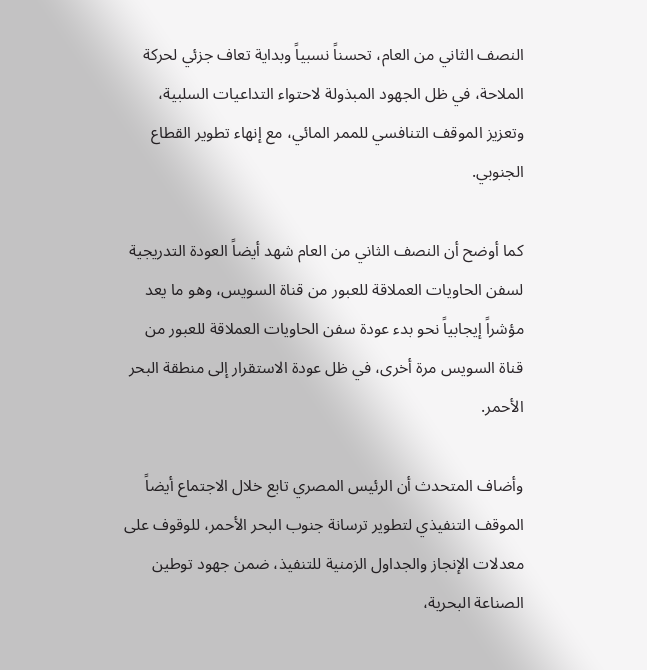النصف الثاني من العام، تحسناً نسبياً وبداية تعاف جزئي لحركة الملاحة، في ظل الجهود المبذولة لاحتواء التداعيات السلبية، وتعزيز الموقف التنافسي للممر المائي، مع إنهاء تطوير القطاع الجنوبي.

كما أوضح أن النصف الثاني من العام شهد أيضاً العودة التدريجية لسفن الحاويات العملاقة للعبور من قناة السويس، وهو ما يعد مؤشراً إيجابياً نحو بدء عودة سفن الحاويات العملاقة للعبور من قناة السويس مرة أخرى، في ظل عودة الاستقرار إلى منطقة البحر الأحمر.

وأضاف المتحدث أن الرئيس المصري تابع خلال الاجتماع أيضاً الموقف التنفيذي لتطوير ترسانة جنوب البحر الأحمر، للوقوف على معدلات الإنجاز والجداول الزمنية للتنفيذ، ضمن جهود توطين الصناعة البحرية،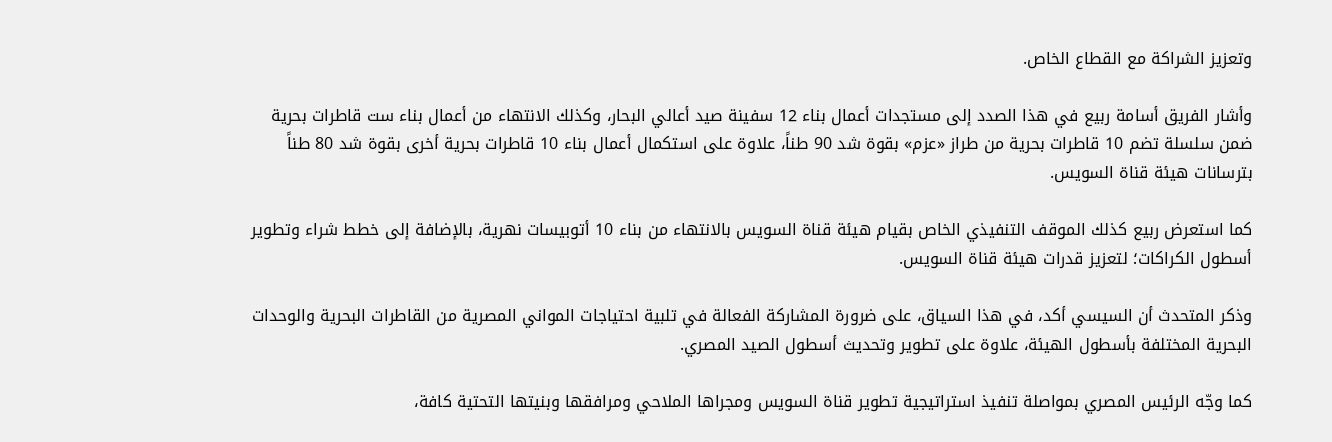وتعزيز الشراكة مع القطاع الخاص.

وأشار الفريق أسامة ربيع في هذا الصدد إلى مستجدات أعمال بناء 12 سفينة صيد أعالي البحار، وكذلك الانتهاء من أعمال بناء ست قاطرات بحرية ضمن سلسلة تضم 10 قاطرات بحرية من طراز «عزم» بقوة شد 90 طناً، علاوة على استكمال أعمال بناء 10 قاطرات بحرية أخرى بقوة شد 80 طناً بترسانات هيئة قناة السويس.

كما استعرض ربيع كذلك الموقف التنفيذي الخاص بقيام هيئة قناة السويس بالانتهاء من بناء 10 أتوبيسات نهرية، بالإضافة إلى خطط شراء وتطوير أسطول الكراكات؛ لتعزيز قدرات هيئة قناة السويس.

وذكر المتحدث أن السيسي أكد، في هذا السياق، على ضرورة المشاركة الفعالة في تلبية احتياجات المواني المصرية من القاطرات البحرية والوحدات البحرية المختلفة بأسطول الهيئة، علاوة على تطوير وتحديث أسطول الصيد المصري.

كما وجّه الرئيس المصري بمواصلة تنفيذ استراتيجية تطوير قناة السويس ومجراها الملاحي ومرافقها وبنيتها التحتية كافة،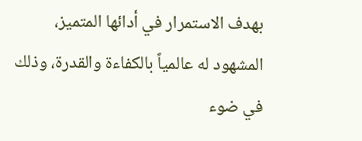بهدف الاستمرار في أدائها المتميز، المشهود له عالمياً بالكفاءة والقدرة، وذلك في ضوء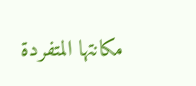مكانتها المتفردة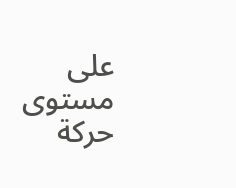على مستوى حركة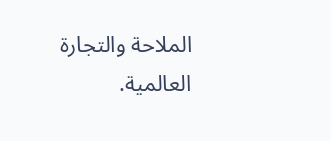الملاحة والتجارة العالمية.